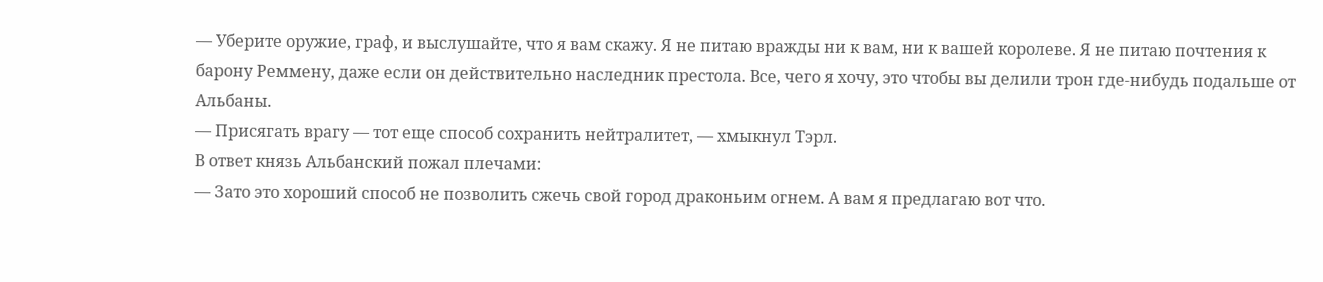— Уберите оружие, граф, и выслушайте, что я вам скажу. Я не питаю вражды ни к вам, ни к вашей королеве. Я не питаю почтения к барону Реммену, даже если он действительно наследник престола. Все, чего я хочу, это чтобы вы делили трон где-нибудь подальше от Альбаны.
— Присягать врагу — тот еще способ сохранить нейтралитет, — хмыкнул Тэрл.
В ответ князь Альбанский пожал плечами:
— Зато это хороший способ не позволить сжечь свой город драконьим огнем. А вам я предлагаю вот что.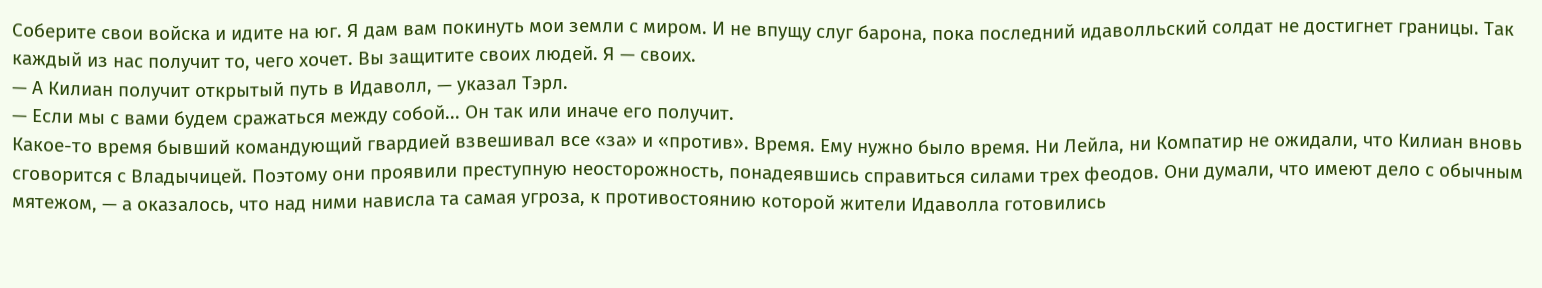Соберите свои войска и идите на юг. Я дам вам покинуть мои земли с миром. И не впущу слуг барона, пока последний идаволльский солдат не достигнет границы. Так каждый из нас получит то, чего хочет. Вы защитите своих людей. Я — своих.
— А Килиан получит открытый путь в Идаволл, — указал Тэрл.
— Если мы с вами будем сражаться между собой... Он так или иначе его получит.
Какое-то время бывший командующий гвардией взвешивал все «за» и «против». Время. Ему нужно было время. Ни Лейла, ни Компатир не ожидали, что Килиан вновь сговорится с Владычицей. Поэтому они проявили преступную неосторожность, понадеявшись справиться силами трех феодов. Они думали, что имеют дело с обычным мятежом, — а оказалось, что над ними нависла та самая угроза, к противостоянию которой жители Идаволла готовились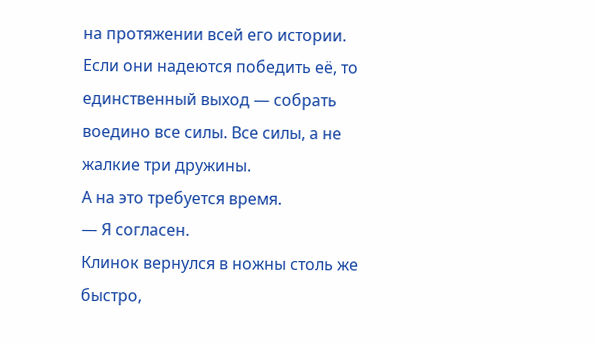на протяжении всей его истории.
Если они надеются победить её, то единственный выход — собрать воедино все силы. Все силы, а не жалкие три дружины.
А на это требуется время.
— Я согласен.
Клинок вернулся в ножны столь же быстро,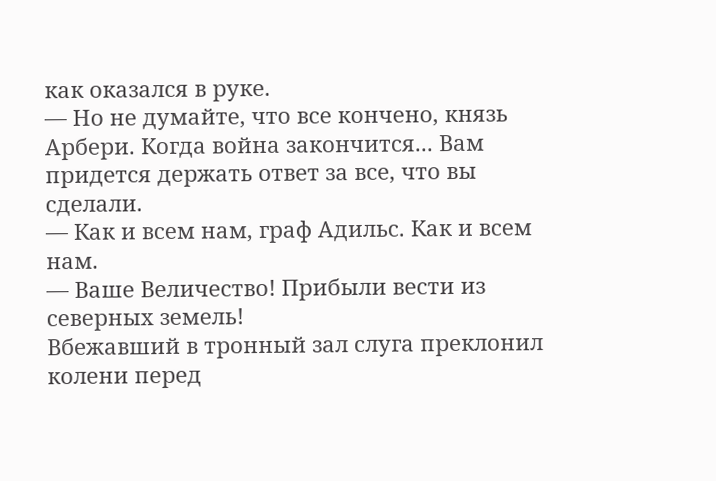как оказался в руке.
— Но не думайте, что все кончено, князь Арбери. Когда война закончится... Вам придется держать ответ за все, что вы сделали.
— Как и всем нам, граф Адильс. Как и всем нам.
— Ваше Величество! Прибыли вести из северных земель!
Вбежавший в тронный зал слуга преклонил колени перед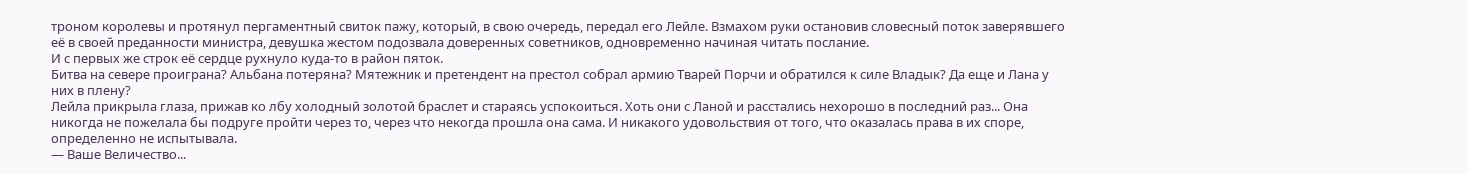троном королевы и протянул пергаментный свиток пажу, который, в свою очередь, передал его Лейле. Взмахом руки остановив словесный поток заверявшего её в своей преданности министра, девушка жестом подозвала доверенных советников, одновременно начиная читать послание.
И с первых же строк её сердце рухнуло куда-то в район пяток.
Битва на севере проиграна? Альбана потеряна? Мятежник и претендент на престол собрал армию Тварей Порчи и обратился к силе Владык? Да еще и Лана у них в плену?
Лейла прикрыла глаза, прижав ко лбу холодный золотой браслет и стараясь успокоиться. Хоть они с Ланой и расстались нехорошо в последний раз... Она никогда не пожелала бы подруге пройти через то, через что некогда прошла она сама. И никакого удовольствия от того, что оказалась права в их споре, определенно не испытывала.
— Ваше Величество...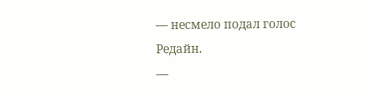— несмело подал голос Редайн.
—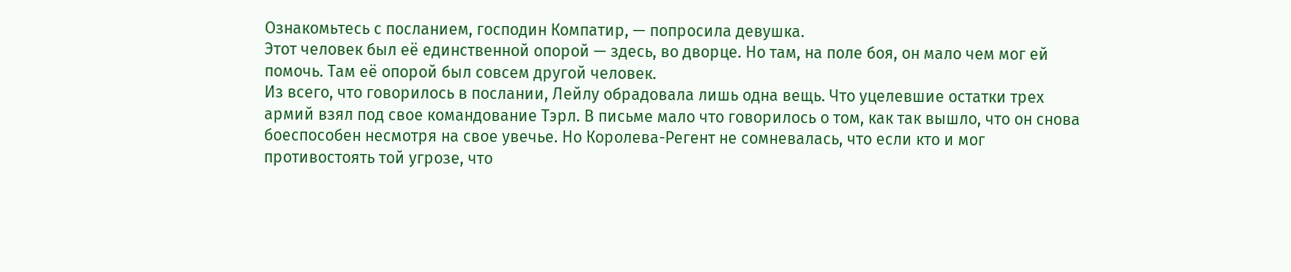Ознакомьтесь с посланием, господин Компатир, — попросила девушка.
Этот человек был её единственной опорой — здесь, во дворце. Но там, на поле боя, он мало чем мог ей помочь. Там её опорой был совсем другой человек.
Из всего, что говорилось в послании, Лейлу обрадовала лишь одна вещь. Что уцелевшие остатки трех армий взял под свое командование Тэрл. В письме мало что говорилось о том, как так вышло, что он снова боеспособен несмотря на свое увечье. Но Королева-Регент не сомневалась, что если кто и мог противостоять той угрозе, что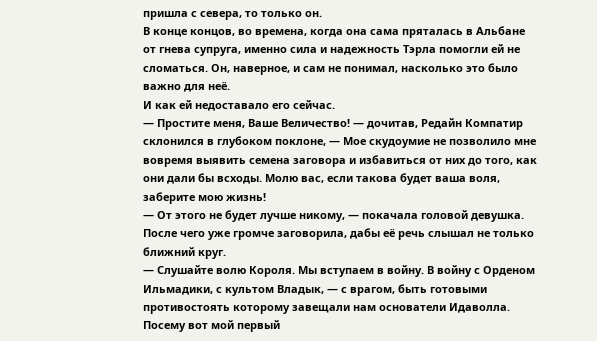пришла с севера, то только он.
В конце концов, во времена, когда она сама пряталась в Альбане от гнева супруга, именно сила и надежность Тэрла помогли ей не сломаться. Он, наверное, и сам не понимал, насколько это было важно для неё.
И как ей недоставало его сейчас.
— Простите меня, Ваше Величество! — дочитав, Редайн Компатир склонился в глубоком поклоне, — Мое скудоумие не позволило мне вовремя выявить семена заговора и избавиться от них до того, как они дали бы всходы. Молю вас, если такова будет ваша воля, заберите мою жизнь!
— От этого не будет лучше никому, — покачала головой девушка.
После чего уже громче заговорила, дабы её речь слышал не только ближний круг.
— Слушайте волю Короля. Мы вступаем в войну. В войну с Орденом Ильмадики, с культом Владык, — с врагом, быть готовыми противостоять которому завещали нам основатели Идаволла. Посему вот мой первый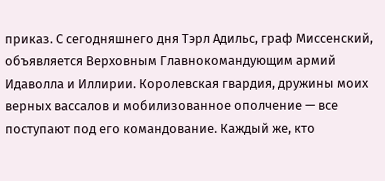приказ. С сегодняшнего дня Тэрл Адильс, граф Миссенский, объявляется Верховным Главнокомандующим армий Идаволла и Иллирии. Королевская гвардия, дружины моих верных вассалов и мобилизованное ополчение — все поступают под его командование. Каждый же, кто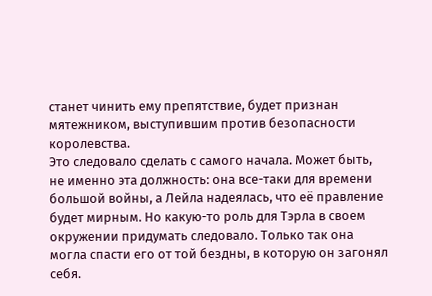станет чинить ему препятствие, будет признан мятежником, выступившим против безопасности королевства.
Это следовало сделать с самого начала. Может быть, не именно эта должность: она все-таки для времени большой войны, а Лейла надеялась, что её правление будет мирным. Но какую-то роль для Тэрла в своем окружении придумать следовало. Только так она могла спасти его от той бездны, в которую он загонял себя.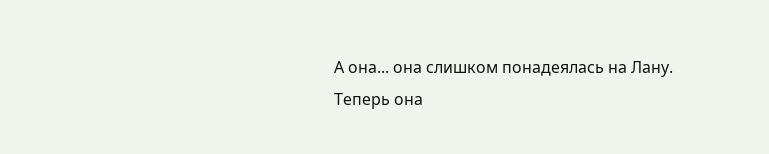А она... она слишком понадеялась на Лану.
Теперь она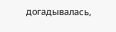догадывалась,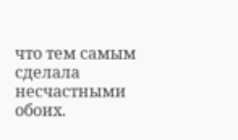что тем самым сделала несчастными обоих.